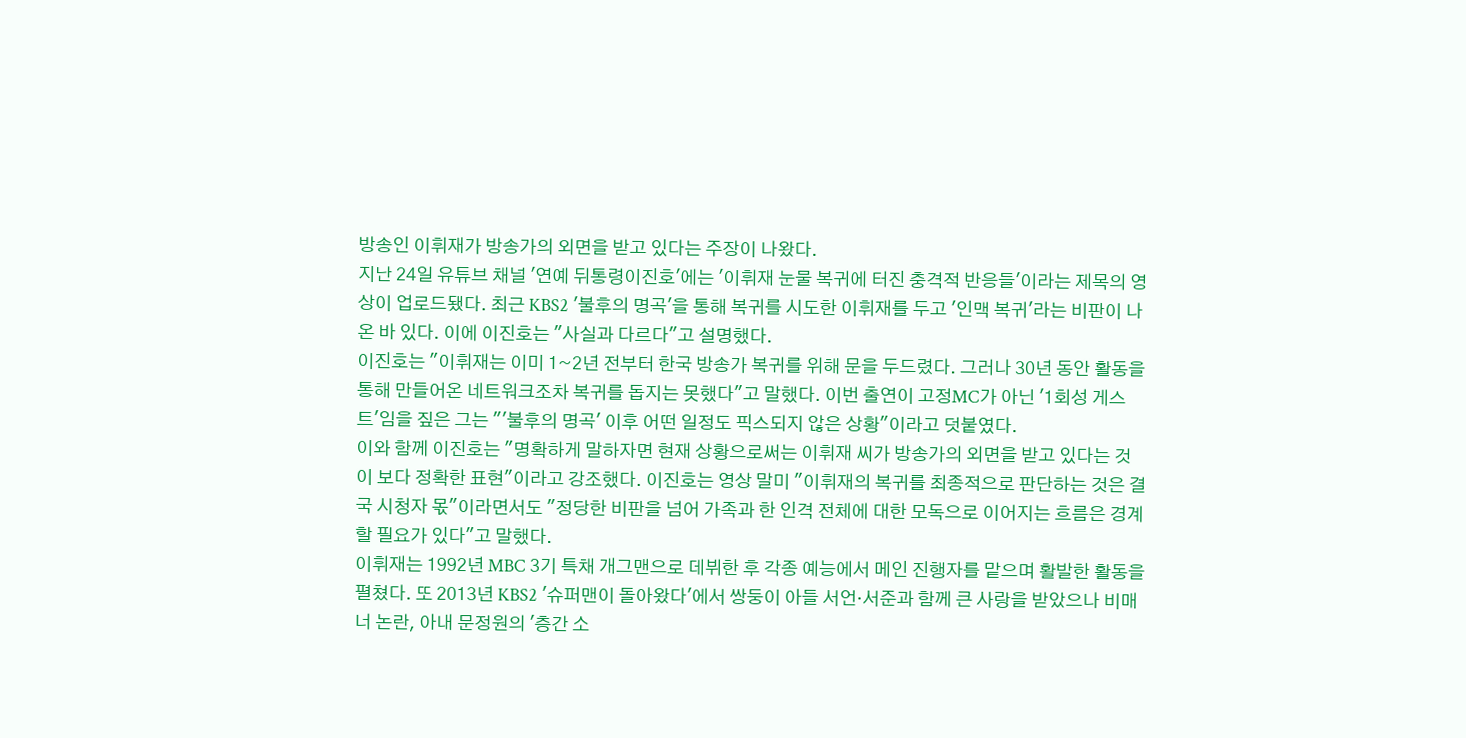방송인 이휘재가 방송가의 외면을 받고 있다는 주장이 나왔다.
지난 24일 유튜브 채널 '연예 뒤통령이진호'에는 '이휘재 눈물 복귀에 터진 충격적 반응들'이라는 제목의 영상이 업로드됐다. 최근 KBS2 '불후의 명곡'을 통해 복귀를 시도한 이휘재를 두고 '인맥 복귀'라는 비판이 나온 바 있다. 이에 이진호는 "사실과 다르다"고 설명했다.
이진호는 "이휘재는 이미 1~2년 전부터 한국 방송가 복귀를 위해 문을 두드렸다. 그러나 30년 동안 활동을 통해 만들어온 네트워크조차 복귀를 돕지는 못했다"고 말했다. 이번 출연이 고정MC가 아닌 '1회성 게스트'임을 짚은 그는 "'불후의 명곡' 이후 어떤 일정도 픽스되지 않은 상황"이라고 덧붙였다.
이와 함께 이진호는 "명확하게 말하자면 현재 상황으로써는 이휘재 씨가 방송가의 외면을 받고 있다는 것이 보다 정확한 표현"이라고 강조했다. 이진호는 영상 말미 "이휘재의 복귀를 최종적으로 판단하는 것은 결국 시청자 몫"이라면서도 "정당한 비판을 넘어 가족과 한 인격 전체에 대한 모독으로 이어지는 흐름은 경계할 필요가 있다"고 말했다.
이휘재는 1992년 MBC 3기 특채 개그맨으로 데뷔한 후 각종 예능에서 메인 진행자를 맡으며 활발한 활동을 펼쳤다. 또 2013년 KBS2 '슈퍼맨이 돌아왔다'에서 쌍둥이 아들 서언·서준과 함께 큰 사랑을 받았으나 비매너 논란, 아내 문정원의 '층간 소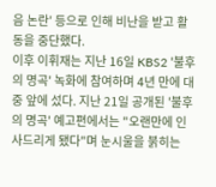음 논란' 등으로 인해 비난을 받고 활동을 중단했다.
이후 이휘재는 지난 16일 KBS2 '불후의 명곡' 녹화에 참여하며 4년 만에 대중 앞에 섰다. 지난 21일 공개된 '불후의 명곡' 예고편에서는 "오랜만에 인사드리게 됐다"며 눈시울을 붉히는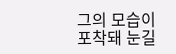그의 모습이 포착돼 눈길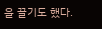을 끌기도 했다.